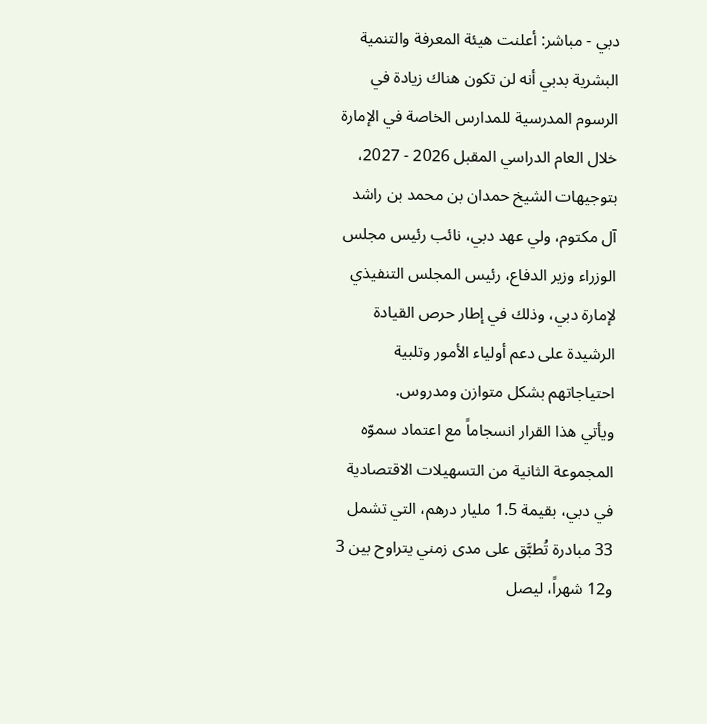دبي - مباشر: أعلنت هيئة المعرفة والتنمية البشرية بدبي أنه لن تكون هناك زيادة في الرسوم المدرسية للمدارس الخاصة في الإمارة خلال العام الدراسي المقبل 2026 - 2027، بتوجيهات الشيخ حمدان بن محمد بن راشد آل مكتوم، ولي عهد دبي، نائب رئيس مجلس الوزراء وزير الدفاع، رئيس المجلس التنفيذي لإمارة دبي، وذلك في إطار حرص القيادة الرشيدة على دعم أولياء الأمور وتلبية احتياجاتهم بشكل متوازن ومدروس.
ويأتي هذا القرار انسجاماً مع اعتماد سموّه المجموعة الثانية من التسهيلات الاقتصادية في دبي، بقيمة 1.5 مليار درهم، التي تشمل 33 مبادرة تُطبَّق على مدى زمني يتراوح بين 3 و12 شهراً، ليصل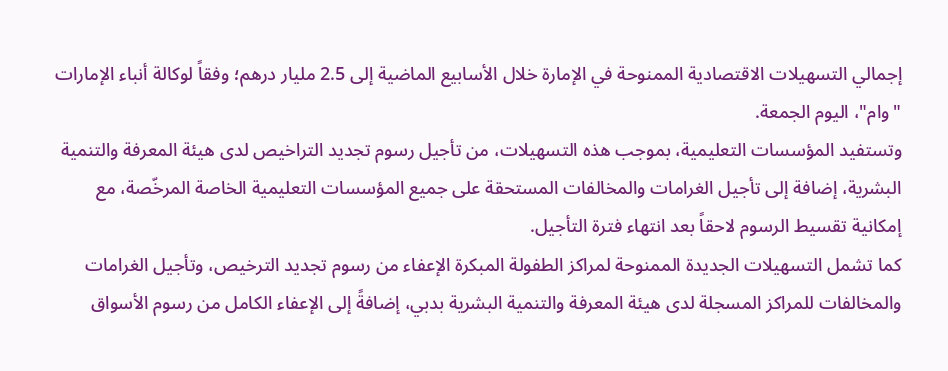إجمالي التسهيلات الاقتصادية الممنوحة في الإمارة خلال الأسابيع الماضية إلى 2.5 مليار درهم؛ وفقاً لوكالة أنباء الإمارات "وام"، اليوم الجمعة.
وتستفيد المؤسسات التعليمية، بموجب هذه التسهيلات، من تأجيل رسوم تجديد التراخيص لدى هيئة المعرفة والتنمية البشرية، إضافة إلى تأجيل الغرامات والمخالفات المستحقة على جميع المؤسسات التعليمية الخاصة المرخّصة، مع إمكانية تقسيط الرسوم لاحقاً بعد انتهاء فترة التأجيل.
كما تشمل التسهيلات الجديدة الممنوحة لمراكز الطفولة المبكرة الإعفاء من رسوم تجديد الترخيص، وتأجيل الغرامات والمخالفات للمراكز المسجلة لدى هيئة المعرفة والتنمية البشرية بدبي، إضافةً إلى الإعفاء الكامل من رسوم الأسواق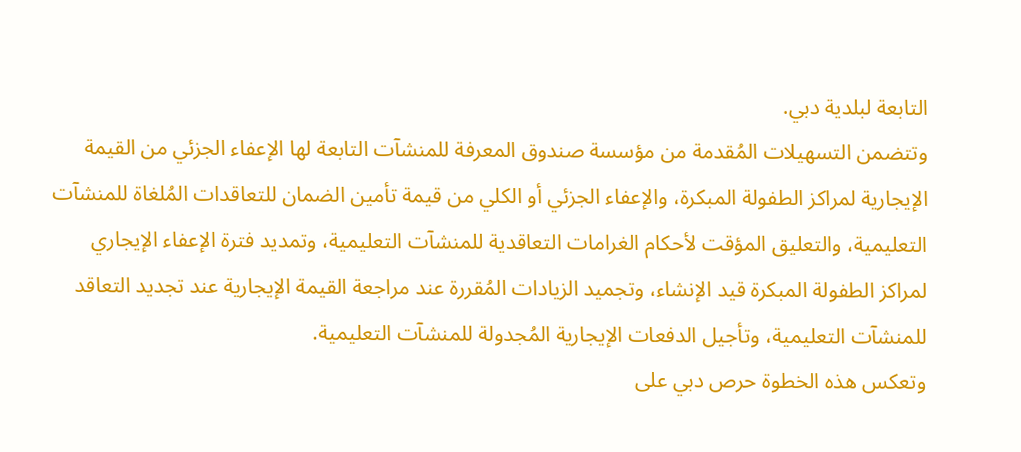التابعة لبلدية دبي.
وتتضمن التسهيلات المُقدمة من مؤسسة صندوق المعرفة للمنشآت التابعة لها الإعفاء الجزئي من القيمة الإيجارية لمراكز الطفولة المبكرة، والإعفاء الجزئي أو الكلي من قيمة تأمين الضمان للتعاقدات المُلغاة للمنشآت التعليمية، والتعليق المؤقت لأحكام الغرامات التعاقدية للمنشآت التعليمية، وتمديد فترة الإعفاء الإيجاري لمراكز الطفولة المبكرة قيد الإنشاء، وتجميد الزيادات المُقررة عند مراجعة القيمة الإيجارية عند تجديد التعاقد للمنشآت التعليمية، وتأجيل الدفعات الإيجارية المُجدولة للمنشآت التعليمية.
وتعكس هذه الخطوة حرص دبي على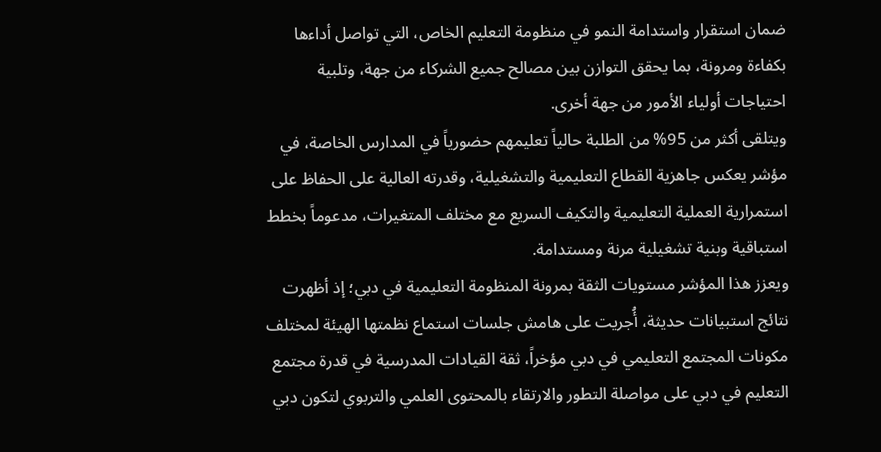ضمان استقرار واستدامة النمو في منظومة التعليم الخاص، التي تواصل أداءها بكفاءة ومرونة، بما يحقق التوازن بين مصالح جميع الشركاء من جهة، وتلبية احتياجات أولياء الأمور من جهة أخرى.
ويتلقى أكثر من 95% من الطلبة حالياً تعليمهم حضورياً في المدارس الخاصة، في مؤشر يعكس جاهزية القطاع التعليمية والتشغيلية، وقدرته العالية على الحفاظ على استمرارية العملية التعليمية والتكيف السريع مع مختلف المتغيرات، مدعوماً بخطط استباقية وبنية تشغيلية مرنة ومستدامة.
ويعزز هذا المؤشر مستويات الثقة بمرونة المنظومة التعليمية في دبي؛ إذ أظهرت نتائج استبيانات حديثة، أُجريت على هامش جلسات استماع نظمتها الهيئة لمختلف مكونات المجتمع التعليمي في دبي مؤخراً، ثقة القيادات المدرسية في قدرة مجتمع التعليم في دبي على مواصلة التطور والارتقاء بالمحتوى العلمي والتربوي لتكون دبي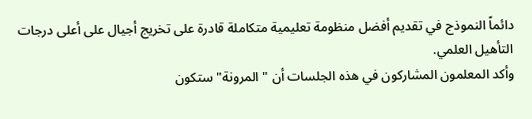دائماً النموذج في تقديم أفضل منظومة تعليمية متكاملة قادرة على تخريج أجيال على أعلى درجات التأهيل العلمي.
وأكد المعلمون المشاركون في هذه الجلسات أن "المرونة" ستكون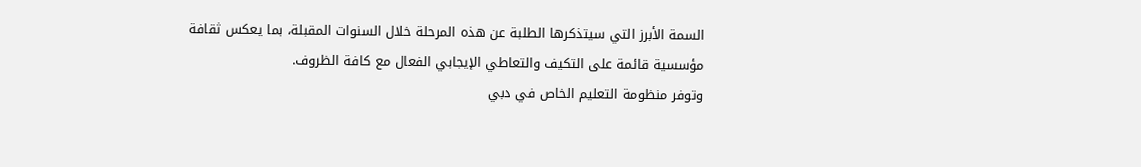السمة الأبرز التي سيتذكرها الطلبة عن هذه المرحلة خلال السنوات المقبلة، بما يعكس ثقافة مؤسسية قائمة على التكيف والتعاطي الإيجابي الفعال مع كافة الظروف.
وتوفر منظومة التعليم الخاص في دبي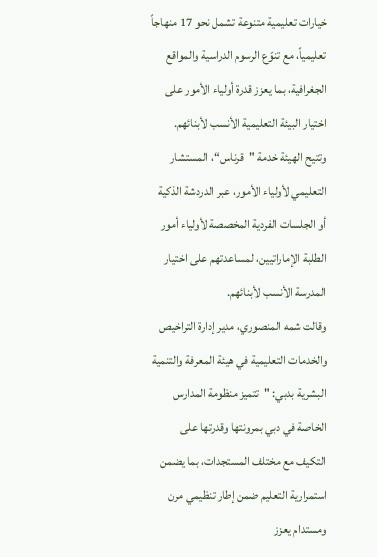خيارات تعليمية متنوعة تشمل نحو 17 منهاجاً تعليمياً، مع تنوّع الرسوم الدراسية والمواقع الجغرافية، بما يعزز قدرة أولياء الأمور على اختيار البيئة التعليمية الأنسب لأبنائهم.
وتتيح الهيئة خدمة "قرناس“، المستشار التعليمي لأولياء الأمور، عبر الدردشة الذكية أو الجلسات الفردية المخصصة لأولياء أمور الطلبة الإماراتيين، لمساعدتهم على اختيار المدرسة الأنسب لأبنائهم.
وقالت شمه المنصوري، مدير إدارة التراخيص والخدمات التعليمية في هيئة المعرفة والتنمية البشرية بدبي: "تتميز منظومة المدارس الخاصة في دبي بمرونتها وقدرتها على التكيف مع مختلف المستجدات، بما يضمن استمرارية التعليم ضمن إطار تنظيمي مرن ومستدام يعزز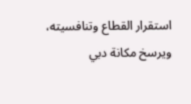استقرار القطاع وتنافسيته، ويرسخ مكانة دبي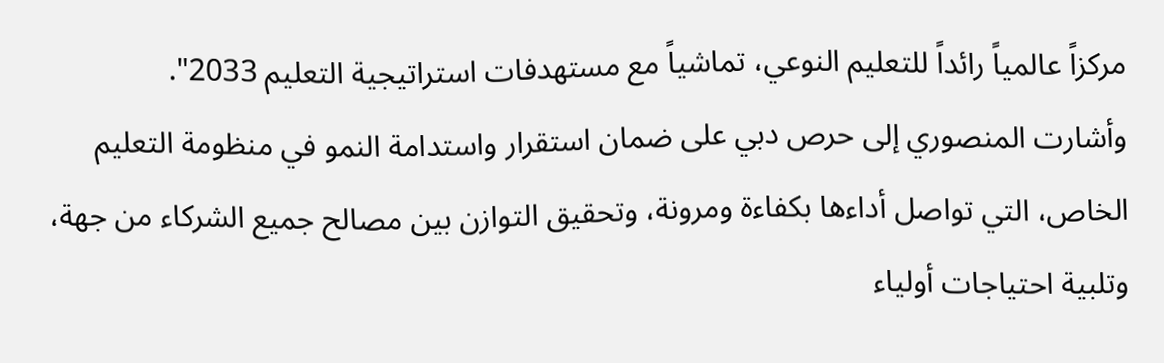مركزاً عالمياً رائداً للتعليم النوعي، تماشياً مع مستهدفات استراتيجية التعليم 2033".
وأشارت المنصوري إلى حرص دبي على ضمان استقرار واستدامة النمو في منظومة التعليم الخاص، التي تواصل أداءها بكفاءة ومرونة، وتحقيق التوازن بين مصالح جميع الشركاء من جهة، وتلبية احتياجات أولياء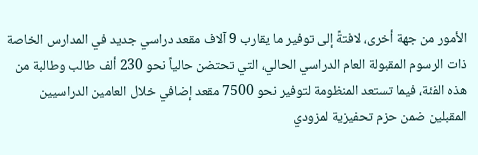الأمور من جهة أخرى، لافتةً إلى توفير ما يقارب 9 آلاف مقعد دراسي جديد في المدارس الخاصة ذات الرسوم المقبولة العام الدراسي الحالي، التي تحتضن حالياً نحو 230 ألف طالب وطالبة من هذه الفئة، فيما تستعد المنظومة لتوفير نحو 7500 مقعد إضافي خلال العامين الدراسيين المقبلين ضمن حزم تحفيزية لمزودي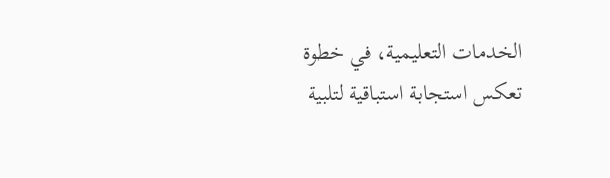الخدمات التعليمية، في خطوة تعكس استجابة استباقية لتلبية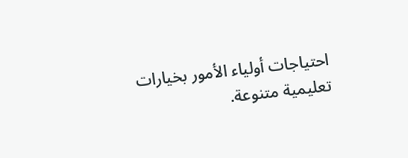احتياجات أولياء الأمور بخيارات تعليمية متنوعة.